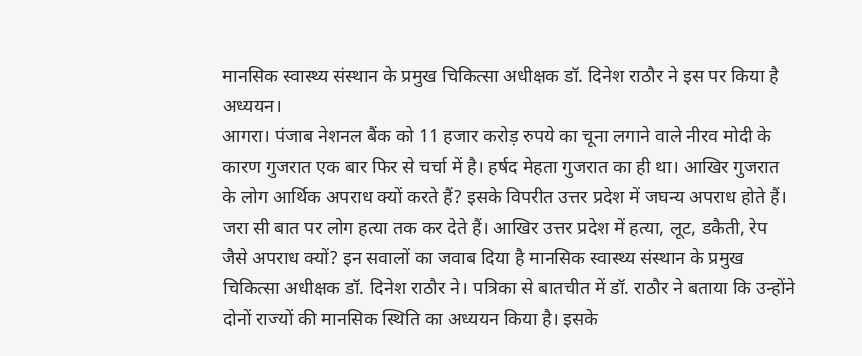मानसिक स्वास्थ्य संस्थान के प्रमुख चिकित्सा अधीक्षक डॉ. दिनेश राठौर ने इस पर किया है अध्ययन।
आगरा। पंजाब नेशनल बैंक को 11 हजार करोड़ रुपये का चूना लगाने वाले नीरव मोदी के कारण गुजरात एक बार फिर से चर्चा में है। हर्षद मेहता गुजरात का ही था। आखिर गुजरात के लोग आर्थिक अपराध क्यों करते हैं? इसके विपरीत उत्तर प्रदेश में जघन्य अपराध होते हैं। जरा सी बात पर लोग हत्या तक कर देते हैं। आखिर उत्तर प्रदेश में हत्या, लूट, डकैती, रेप जैसे अपराध क्यों? इन सवालों का जवाब दिया है मानसिक स्वास्थ्य संस्थान के प्रमुख चिकित्सा अधीक्षक डॉ. दिनेश राठौर ने। पत्रिका से बातचीत में डॉ. राठौर ने बताया कि उन्होंने दोनों राज्यों की मानसिक स्थिति का अध्ययन किया है। इसके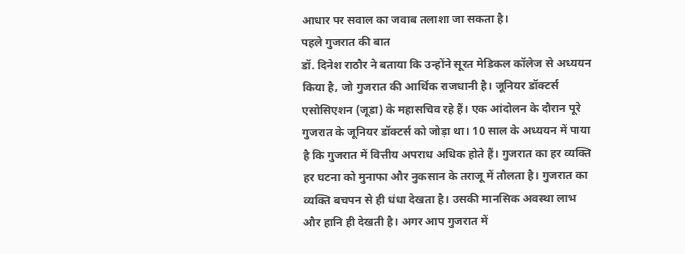आधार पर सवाल का जवाब तलाशा जा सकता है।
पहले गुजरात की बात
डॉ. दिनेश राठौर ने बताया कि उन्होंने सूरत मेडिकल कॉलेज से अध्ययन किया है, जो गुजरात की आर्थिक राजधानी है। जूनियर डॉक्टर्स एसोसिएशन (जूडा) के महासचिव रहे हैं। एक आंदोलन के दौरान पूरे गुजरात के जूनियर डॉक्टर्स को जोड़ा था। 10 साल के अध्ययन में पाया है कि गुजरात में वित्तीय अपराध अधिक होते हैं। गुजरात का हर व्यक्ति हर घटना को मुनाफा और नुकसान के तराजू में तौलता है। गुजरात का व्यक्ति बचपन से ही धंधा देखता है। उसकी मानसिक अवस्था लाभ और हानि ही देखती है। अगर आप गुजरात में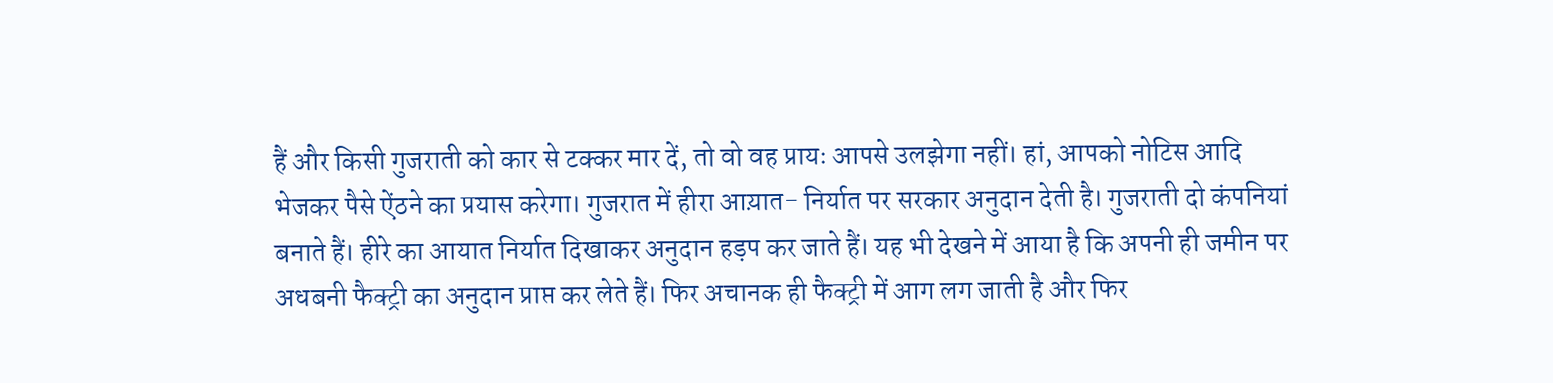हैं और किसी गुजराती को कार से टक्कर मार दें, तो वो वह प्रायः आपसे उलझेगा नहीं। हां, आपको नोटिस आदि भेजकर पैसे ऐंठने का प्रयास करेगा। गुजरात में हीरा आय़ात- निर्यात पर सरकार अनुदान देती है। गुजराती दो कंपनियां बनाते हैं। हीरे का आयात निर्यात दिखाकर अनुदान हड़प कर जाते हैं। यह भी देखने में आया है कि अपनी ही जमीन पर अधबनी फैक्ट्री का अनुदान प्राप्त कर लेते हैं। फिर अचानक ही फैक्ट्री में आग लग जाती है और फिर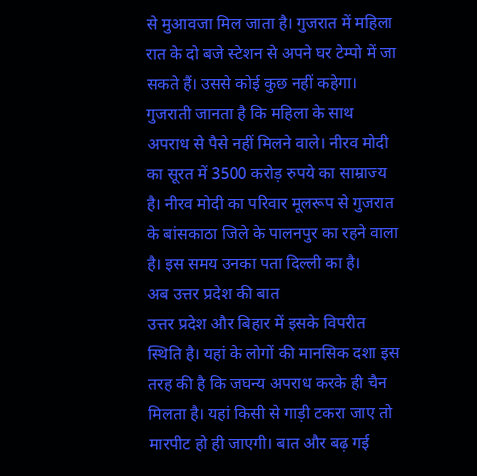से मुआवजा मिल जाता है। गुजरात में महिला रात के दो बजे स्टेशन से अपने घर टेम्पो में जा सकते हैं। उससे कोई कुछ नहीं कहेगा। गुजराती जानता है कि महिला के साथ अपराध से पैसे नहीं मिलने वाले। नीरव मोदी का सूरत में 3500 करोड़ रुपये का साम्राज्य है। नीरव मोदी का परिवार मूलरूप से गुजरात के बांसकाठा जिले के पालनपुर का रहने वाला है। इस समय उनका पता दिल्ली का है।
अब उत्तर प्रदेश की बात
उत्तर प्रदेश और बिहार में इसके विपरीत स्थिति है। यहां के लोगों की मानसिक दशा इस तरह की है कि जघन्य अपराध करके ही चैन मिलता है। यहां किसी से गाड़ी टकरा जाए तो मारपीट हो ही जाएगी। बात और बढ़ गई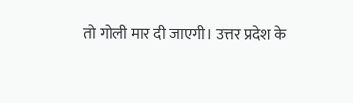तो गोली मार दी जाएगी। उत्तर प्रदेश के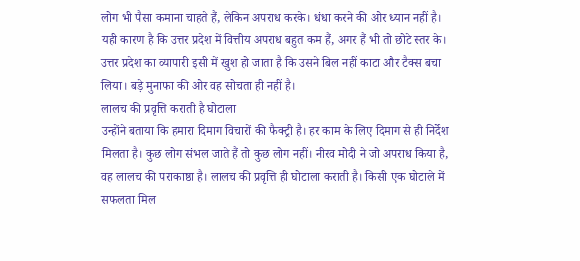लोग भी पैसा कमाना चाहते हैं, लेकिन अपराध करके। धंधा करने की ओर ध्यान नहीं है। यही कारण है कि उत्तर प्रदेश में वित्तीय अपराध बहुत कम हैं, अगर हैं भी तो छोटे स्तर के। उत्तर प्रदेश का व्यापारी इसी में खुश हो जाता है कि उसने बिल नहीं काटा और टैक्स बचा लिया। बड़े मुनाफा की ओर वह सोचता ही नहीं है।
लालच की प्रवृत्ति कराती है घोटाला
उन्होंने बताया कि हमारा दिमाग विचारों की फैक्ट्री है। हर काम के लिए दिमाग से ही निर्देश मिलता है। कुछ लोग संभल जाते हैं तो कुछ लोग नहीं। नीरव मोदी ने जो अपराध किया है, वह लालच की पराकाष्ठा है। लालच की प्रवृत्ति ही घोटाला कराती है। किसी एक घोटाले में सफलता मिल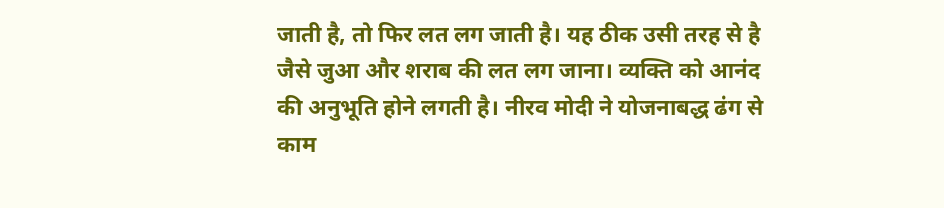जाती है, तो फिर लत लग जाती है। यह ठीक उसी तरह से है जैसे जुआ और शराब की लत लग जाना। व्यक्ति को आनंद की अनुभूति होने लगती है। नीरव मोदी ने योजनाबद्ध ढंग से काम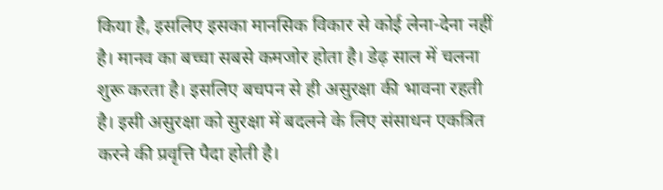किया है, इसलिए इसका मानसिक विकार से कोई लेना-देना नहीं है। मानव का बच्चा सबसे कमजोर होता है। डेढ़ साल में चलना शुरू करता है। इसलिए बचपन से ही असुरक्षा की भावना रहती है। इसी असुरक्षा को सुरक्षा में बदलने के लिए संसाधन एकत्रित करने की प्रवृत्ति पैदा होती है।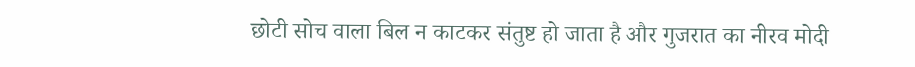छोटी सोच वाला बिल न काटकर संतुष्ट हो जाता है और गुजरात का नीरव मोदी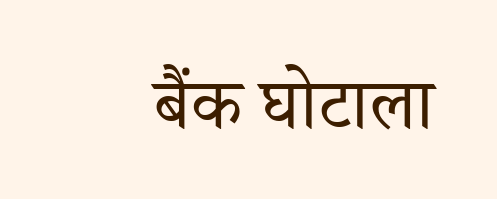बैंक घोटाला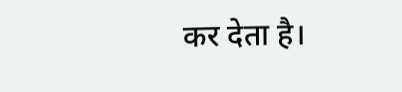कर देता है।